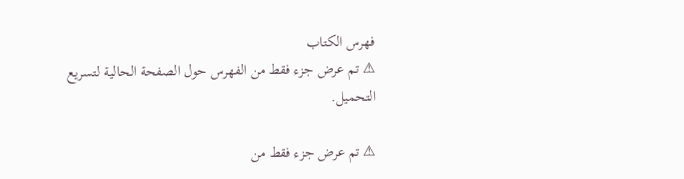فهرس الكتاب
⚠ تم عرض جزء فقط من الفهرس حول الصفحة الحالية لتسريع التحميل.

⚠ تم عرض جزء فقط من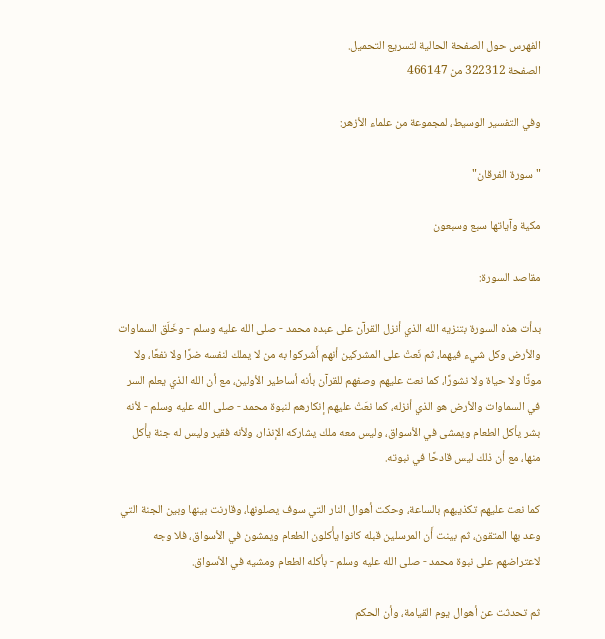الفهرس حول الصفحة الحالية لتسريع التحميل.
الصفحة 322312 من 466147

وفي التفسير الوسيط، لمجموعة من علماء الأزهر:

"سورة الفرقان"

مكية وآياتها سبع وسبعون

مقاصد السورة:

بدأت هذه السورة بتنزيه الله الذي أنزل القرآن على عبده محمد - صلى الله عليه وسلم - وخَلَق السماوات والأرض وكل شيء فيهما، ثم نَعتْ على المشركين أنهم أَشركوا به من لا يملك لنفسه ضرًا ولا نفعًا، ولا موتًا ولا حياة ولا نشورًا، كما نعت عليهم وصفهم للقرآن بأنه أساطير الأولين، مع أن الله الذي يعلم السر في السماوات والأرض هو الذي أنزله، كما نعَتْ عليهم إنكارهم لنبوة محمد - صلى الله عليه وسلم - لأنه بشر يأكل الطعام ويمشى في الأسواق، وليس معه ملك يشاركه الإنذار، ولأنه فقير وليس له جنة يأْكل منها، مع أن ذلك ليس قادحًا في نبوته.

كما نعت عليهم تكذيبهم بالساعة، وحكت أهوال النار التي سوف يصلونها، وقارنت بينها وبين الجنة التي وعد بها المتقون، ثم بينت أَن المرسلين قبله كانوا يأْكلون الطعام ويمشون في الأسواق، فلا وجه لاعتراضهم على نبوة محمد - صلى الله عليه وسلم - بأكله الطعام ومشيه في الأسواق.

ثم تحدثت عن أهوال يوم القيامة، وأن الحكم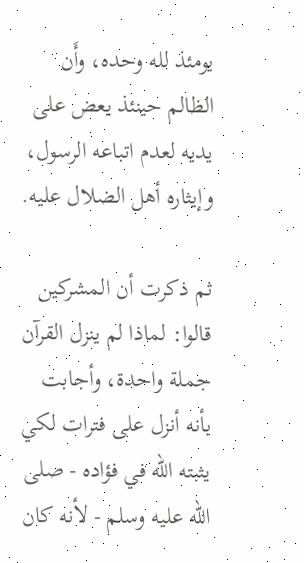يومئذ لله وحده، وأَن الظالم حينئذ يعض على يديه لعدم اتباعه الرسول، وإيثاره أهل الضلال عليه.

ثم ذكرت أن المشركين قالوا: لماذا لم ينزل القرآن جملة واحدة، وأجابت بأنه أنزل على فترات لكي يثبته الله في فؤاده - صلى الله عليه وسلم - لأنه كان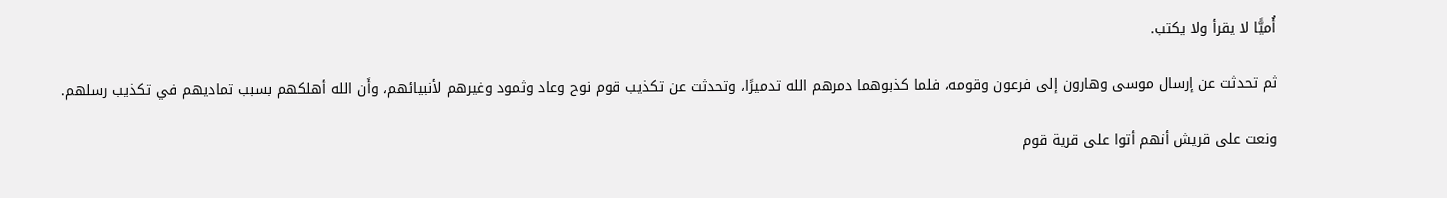أُميًّا لا يقرأ ولا يكتب.

ثم تحدثت عن إرسال موسى وهارون إلى فرعون وقومه، فلما كذبوهما دمرهم الله تدميرًا، وتحدثت عن تكذيب قوم نوح وعاد وثمود وغيرهم لأنبيائهم، وأَن الله أهلكهم بسبب تماديهم في تكذيب رسلهم.

ونعت على قريش أنهم أتوا على قرية قوم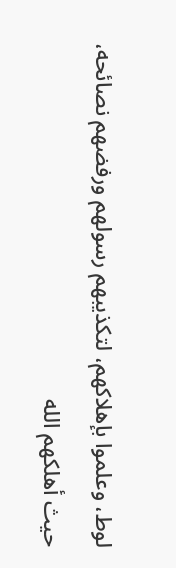لوط، وعلموا بإهلاكهم، لتكذيبهم رسولهم ورفضهم نصائحه، حيث أهلكهم الله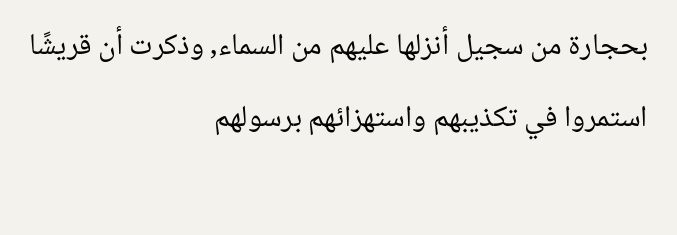بحجارة من سجيل أنزلها عليهم من السماء, وذكرت أن قريشًا استمروا في تكذيبهم واستهزائهم برسولهم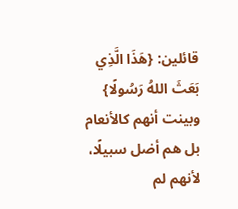قائلين: {هَذَا الَّذِي بَعَثَ اللهُ رَسُولًا} وبينت أنهم كالأنعام بل هم أضل سبيلًا، لأنهم لم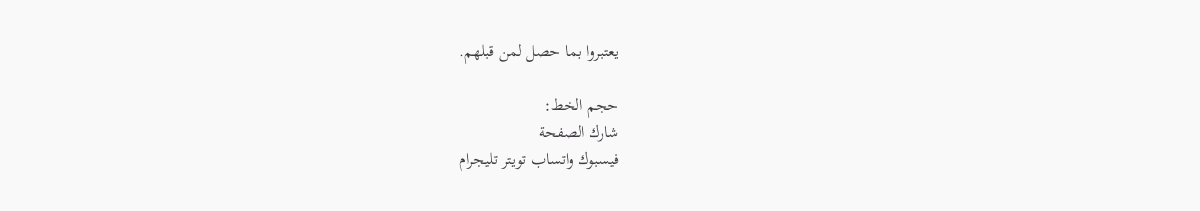يعتبروا بما حصل لمن قبلهم.

حجم الخط:
شارك الصفحة
فيسبوك واتساب تويتر تليجرام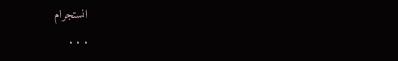انستجرام
. . .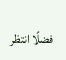فضلًا انتظر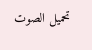تحميل الصوت